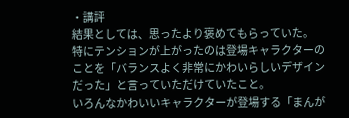・講評
結果としては、思ったより褒めてもらっていた。
特にテンションが上がったのは登場キャラクターのことを「バランスよく非常にかわいらしいデザインだった」と言っていただけていたこと。
いろんなかわいいキャラクターが登場する「まんが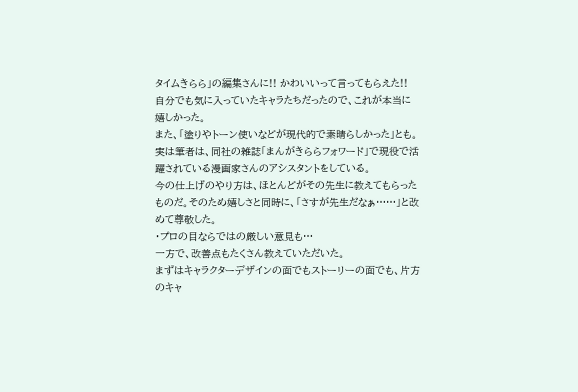タイムきらら」の編集さんに!! かわいいって言ってもらえた!!
自分でも気に入っていたキャラたちだったので、これが本当に嬉しかった。
また、「塗りやトーン使いなどが現代的で素晴らしかった」とも。
実は筆者は、同社の雑誌「まんがきららフォワード」で現役で活躍されている漫画家さんのアシスタントをしている。
今の仕上げのやり方は、ほとんどがその先生に教えてもらったものだ。そのため嬉しさと同時に、「さすが先生だなぁ……」と改めて尊敬した。
・プロの目ならではの厳しい意見も…
一方で、改善点もたくさん教えていただいた。
まずはキャラクターデザインの面でもストーリーの面でも、片方のキャ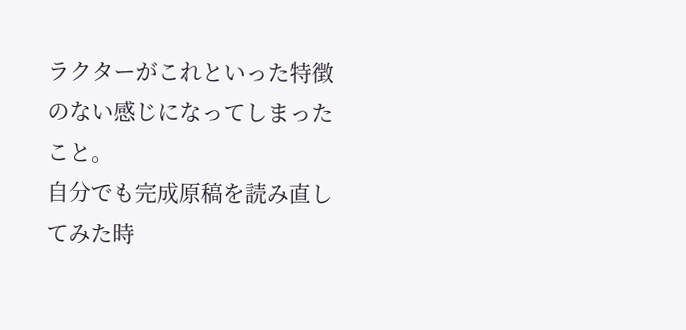ラクターがこれといった特徴のない感じになってしまったこと。
自分でも完成原稿を読み直してみた時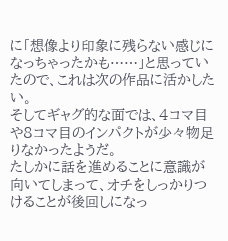に「想像より印象に残らない感じになっちゃったかも……」と思っていたので、これは次の作品に活かしたい。
そしてギャグ的な面では、4コマ目や8コマ目のインパクトが少々物足りなかったようだ。
たしかに話を進めることに意識が向いてしまって、オチをしっかりつけることが後回しになっ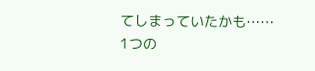てしまっていたかも……
1つの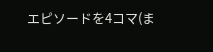エピソードを4コマ(ま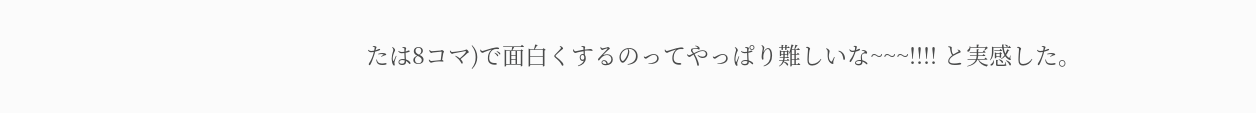たは8コマ)で面白くするのってやっぱり難しいな~~~!!!! と実感した。